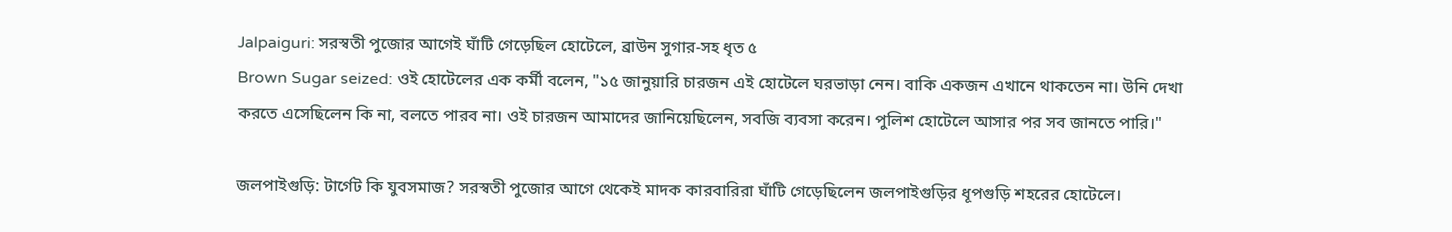Jalpaiguri: সরস্বতী পুজোর আগেই ঘাঁটি গেড়েছিল হোটেলে, ব্রাউন সুগার-সহ ধৃত ৫
Brown Sugar seized: ওই হোটেলের এক কর্মী বলেন, "১৫ জানুয়ারি চারজন এই হোটেলে ঘরভাড়া নেন। বাকি একজন এখানে থাকতেন না। উনি দেখা করতে এসেছিলেন কি না, বলতে পারব না। ওই চারজন আমাদের জানিয়েছিলেন, সবজি ব্যবসা করেন। পুলিশ হোটেলে আসার পর সব জানতে পারি।"

জলপাইগুড়ি: টার্গেট কি যুবসমাজ? সরস্বতী পুজোর আগে থেকেই মাদক কারবারিরা ঘাঁটি গেড়েছিলেন জলপাইগুড়ির ধূপগুড়ি শহরের হোটেলে।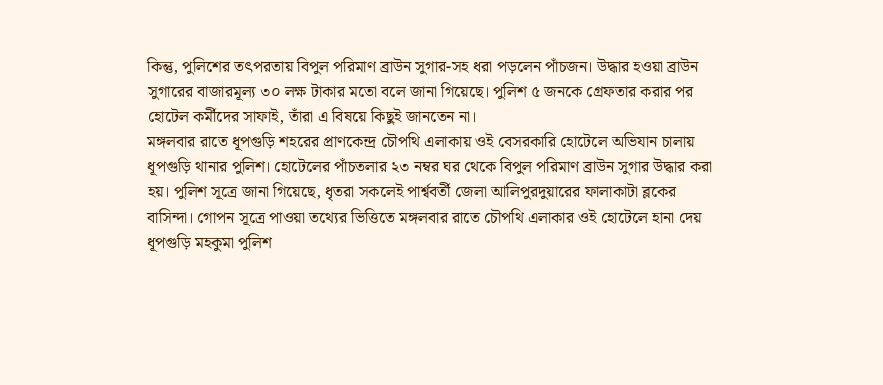কিন্তু, পুলিশের তৎপরতায় বিপুল পরিমাণ ব্রাউন সুগার-সহ ধরা পড়লেন পাঁচজন। উদ্ধার হওয়া ব্রাউন সুগারের বাজারমূল্য ৩০ লক্ষ টাকার মতো বলে জানা গিয়েছে। পুলিশ ৫ জনকে গ্রেফতার করার পর হোটেল কর্মীদের সাফাই, তাঁরা এ বিষয়ে কিছুই জানতেন না।
মঙ্গলবার রাতে ধূপগুড়ি শহরের প্রাণকেন্দ্র চৌপথি এলাকায় ওই বেসরকারি হোটেলে অভিযান চালায় ধূপগুড়ি থানার পুলিশ। হোটেলের পাঁচতলার ২৩ নম্বর ঘর থেকে বিপুল পরিমাণ ব্রাউন সুগার উদ্ধার করা হয়। পুলিশ সূত্রে জানা গিয়েছে, ধৃতরা সকলেই পার্শ্ববর্তী জেলা আলিপুরদুয়ারের ফালাকাটা ব্লকের বাসিন্দা। গোপন সূত্রে পাওয়া তথ্যের ভিত্তিতে মঙ্গলবার রাতে চৌপথি এলাকার ওই হোটেলে হানা দেয় ধূপগুড়ি মহকুমা পুলিশ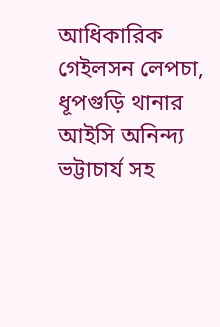আধিকারিক গেইলসন লেপচা, ধূপগুড়ি থানার আইসি অনিন্দ্য ভট্টাচার্য সহ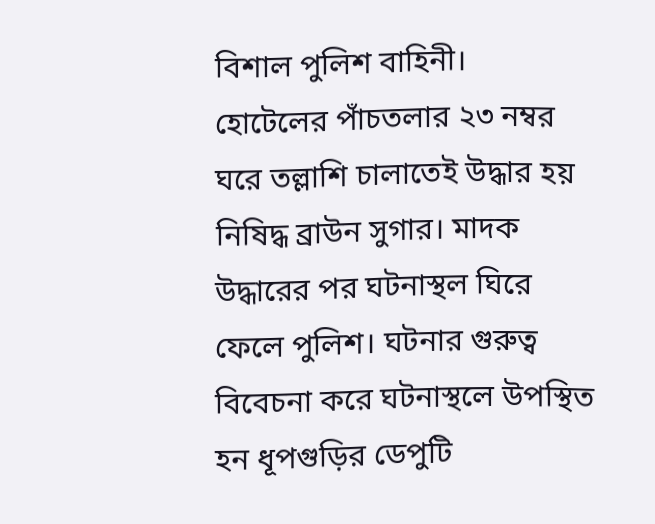বিশাল পুলিশ বাহিনী।
হোটেলের পাঁচতলার ২৩ নম্বর ঘরে তল্লাশি চালাতেই উদ্ধার হয় নিষিদ্ধ ব্রাউন সুগার। মাদক উদ্ধারের পর ঘটনাস্থল ঘিরে ফেলে পুলিশ। ঘটনার গুরুত্ব বিবেচনা করে ঘটনাস্থলে উপস্থিত হন ধূপগুড়ির ডেপুটি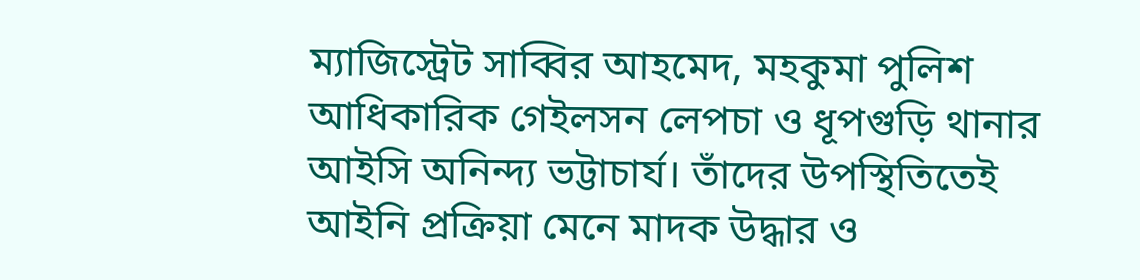ম্যাজিস্ট্রেট সাব্বির আহমেদ, মহকুমা পুলিশ আধিকারিক গেইলসন লেপচা ও ধূপগুড়ি থানার আইসি অনিন্দ্য ভট্টাচার্য। তাঁদের উপস্থিতিতেই আইনি প্রক্রিয়া মেনে মাদক উদ্ধার ও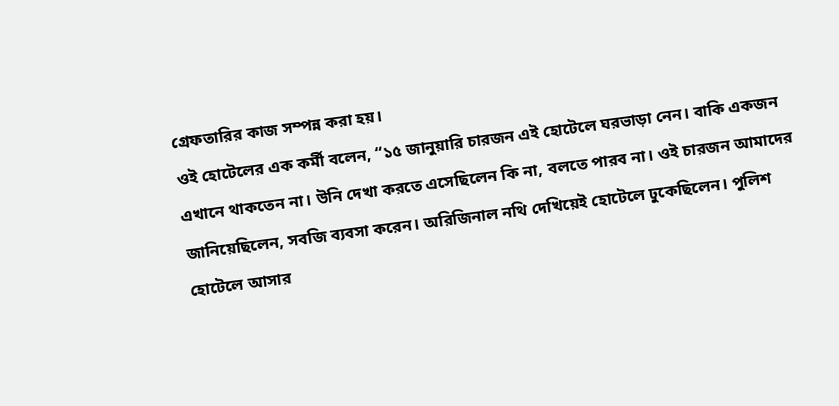গ্রেফতারির কাজ সম্পন্ন করা হয়।
ওই হোটেলের এক কর্মী বলেন, “১৫ জানুয়ারি চারজন এই হোটেলে ঘরভাড়া নেন। বাকি একজন এখানে থাকতেন না। উনি দেখা করতে এসেছিলেন কি না, বলতে পারব না। ওই চারজন আমাদের জানিয়েছিলেন, সবজি ব্যবসা করেন। অরিজিনাল নথি দেখিয়েই হোটেলে ঢুকেছিলেন। পুলিশ হোটেলে আসার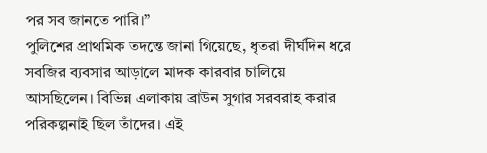পর সব জানতে পারি।”
পুলিশের প্রাথমিক তদন্তে জানা গিয়েছে, ধৃতরা দীর্ঘদিন ধরে সবজির ব্যবসার আড়ালে মাদক কারবার চালিয়ে আসছিলেন। বিভিন্ন এলাকায় ব্রাউন সুগার সরবরাহ করার পরিকল্পনাই ছিল তাঁদের। এই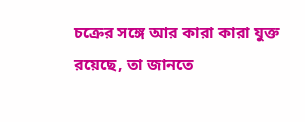চক্রের সঙ্গে আর কারা কারা যুক্ত রয়েছে, তা জানতে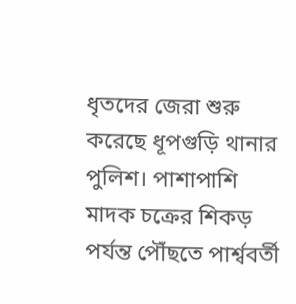ধৃতদের জেরা শুরু করেছে ধূপগুড়ি থানার পুলিশ। পাশাপাশি মাদক চক্রের শিকড় পর্যন্ত পৌঁছতে পার্শ্ববর্তী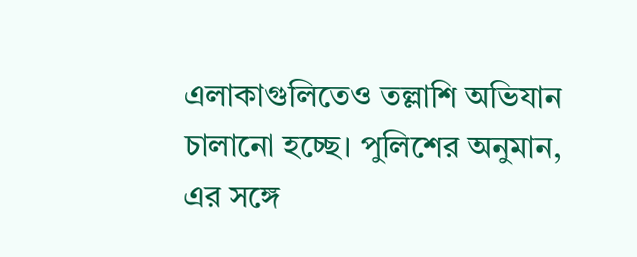এলাকাগুলিতেও তল্লাশি অভিযান চালানো হচ্ছে। পুলিশের অনুমান, এর সঙ্গে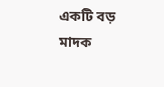একটি বড় মাদক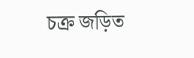চক্র জড়িত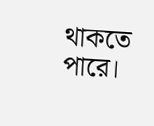থাকতে পারে।